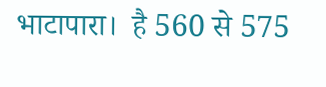भाटापारा।  है 560 से 575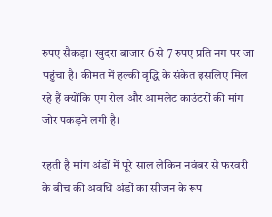रुपए सैकड़ा। खुदरा बाजार 6 से 7 रुपए प्रति नग पर जा पहुंचा है। कीमत में हल्की वृद्धि के संकेत इसलिए मिल रहे हैं क्योंकि एग रोल और आमलेट काउंटरों की मांग जोर पकड़ने लगी है।

रहती है मांग अंडों में पूरे साल लेकिन नवंबर से फरवरी के बीच की अवधि अंडों का सीजन के रूप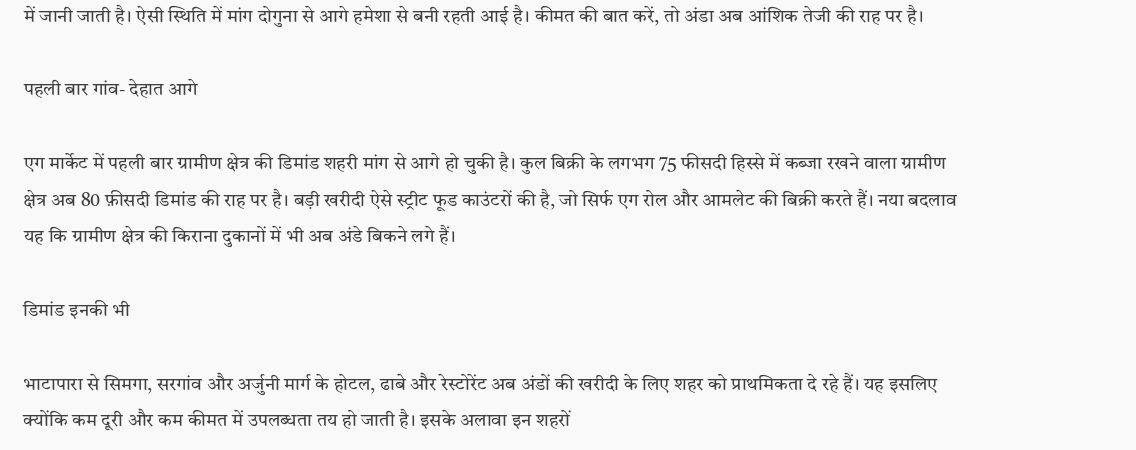में जानी जाती है। ऐसी स्थिति में मांग दोगुना से आगे हमेशा से बनी रहती आई है। कीमत की बात करें, तो अंडा अब आंशिक तेजी की राह पर है।

पहली बार गांव- देहात आगे

एग मार्केट में पहली बार ग्रामीण क्षेत्र की डिमांड शहरी मांग से आगे हो चुकी है। कुल बिक्री के लगभग 75 फीसदी हिस्से में कब्जा रखने वाला ग्रामीण क्षेत्र अब 80 फ़ीसदी डिमांड की राह पर है। बड़ी खरीदी ऐसे स्ट्रीट फूड काउंटरों की है, जो सिर्फ एग रोल और आमलेट की बिक्री करते हैं। नया बदलाव यह कि ग्रामीण क्षेत्र की किराना दुकानों में भी अब अंडे बिकने लगे हैं।

डिमांड इनकी भी

भाटापारा से सिमगा, सरगांव और अर्जुनी मार्ग के होटल, ढाबे और रेस्टोरेंट अब अंडों की खरीदी के लिए शहर को प्राथमिकता दे रहे हैं। यह इसलिए क्योंकि कम दूरी और कम कीमत में उपलब्धता तय हो जाती है। इसके अलावा इन शहरों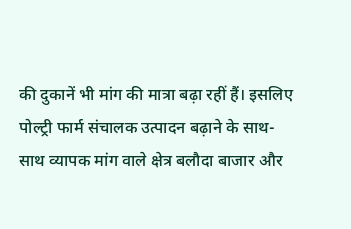की दुकानें भी मांग की मात्रा बढ़ा रहीं हैं। इसलिए पोल्ट्री फार्म संचालक उत्पादन बढ़ाने के साथ-साथ व्यापक मांग वाले क्षेत्र बलौदा बाजार और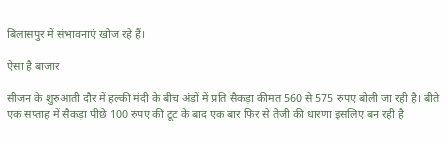बिलासपुर में संभावनाएं खोज रहे हैं।

ऐसा है बाजार

सीजन के शुरुआती दौर में हल्की मंदी के बीच अंडों में प्रति सैकड़ा कीमत 560 से 575 रुपए बोली जा रही है। बीते एक सप्ताह में सैकड़ा पीछे 100 रुपए की टूट के बाद एक बार फिर से तेजी की धारणा इसलिए बन रही है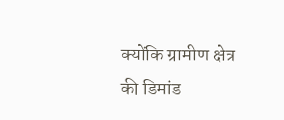क्योंकि ग्रामीण क्षेत्र की डिमांड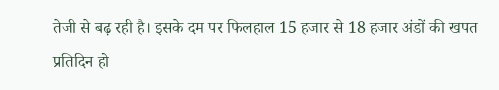तेजी से बढ़ रही है। इसके दम पर फिलहाल 15 हजार से 18 हजार अंडों की खपत प्रतिदिन हो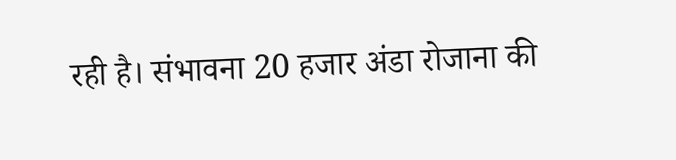रही है। संभावना 20 हजार अंडा रोजाना की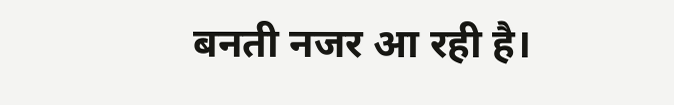बनती नजर आ रही है।